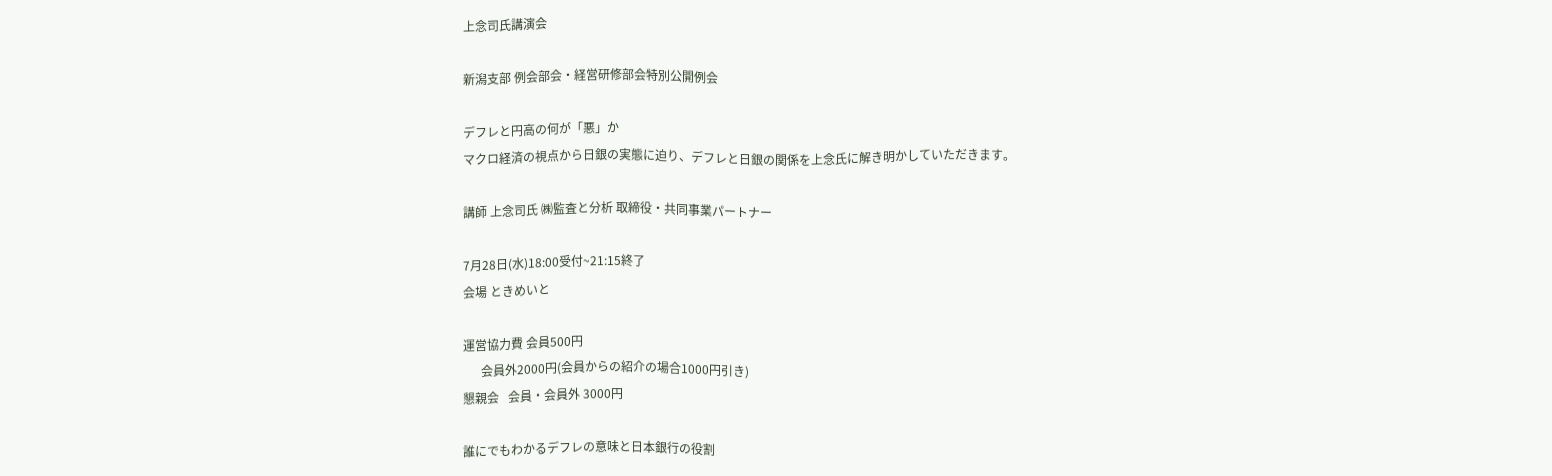上念司氏講演会

新潟支部 例会部会・経営研修部会特別公開例会

デフレと円高の何が「悪」か
マクロ経済の視点から日銀の実態に迫り、デフレと日銀の関係を上念氏に解き明かしていただきます。

講師 上念司氏 ㈱監査と分析 取締役・共同事業パートナー

7月28日(水)18:00受付~21:15終了
会場 ときめいと

運営協力費 会員500円
      会員外2000円(会員からの紹介の場合1000円引き)
懇親会   会員・会員外 3000円

誰にでもわかるデフレの意味と日本銀行の役割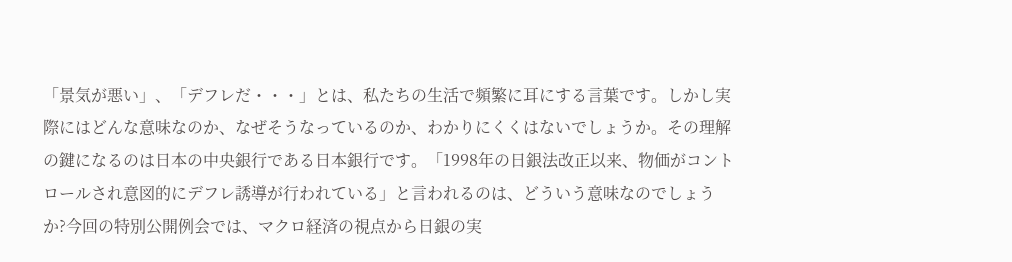「景気が悪い」、「デフレだ・・・」とは、私たちの生活で頻繁に耳にする言葉です。しかし実際にはどんな意味なのか、なぜそうなっているのか、わかりにくくはないでしょうか。その理解の鍵になるのは日本の中央銀行である日本銀行です。「1998年の日銀法改正以来、物価がコントロールされ意図的にデフレ誘導が行われている」と言われるのは、どういう意味なのでしょうか?今回の特別公開例会では、マクロ経済の視点から日銀の実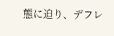態に迫り、デフレ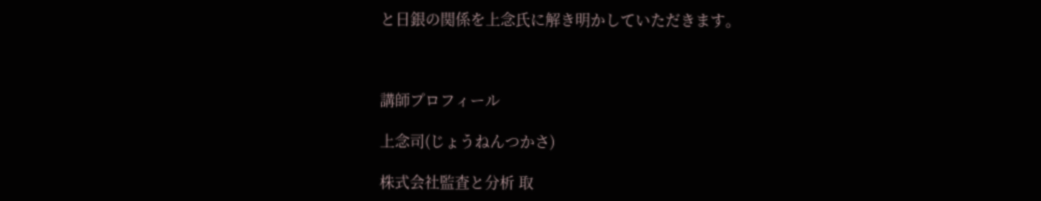と日銀の関係を上念氏に解き明かしていただきます。



講師プロフィール

上念司(じょうねんつかさ)

株式会社監査と分析 取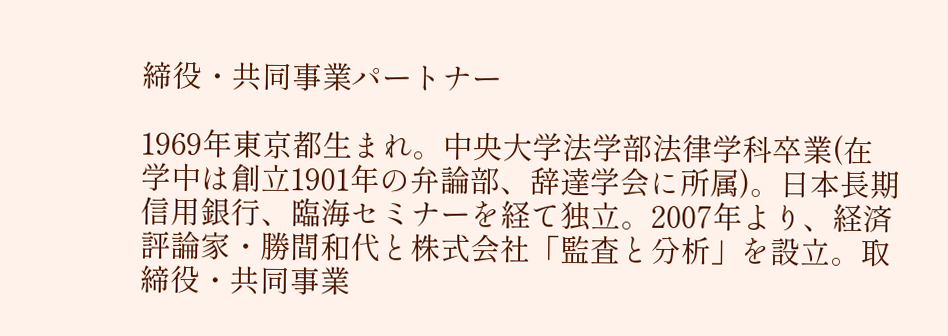締役・共同事業パートナー

1969年東京都生まれ。中央大学法学部法律学科卒業(在学中は創立1901年の弁論部、辞達学会に所属)。日本長期信用銀行、臨海セミナーを経て独立。2007年より、経済評論家・勝間和代と株式会社「監査と分析」を設立。取締役・共同事業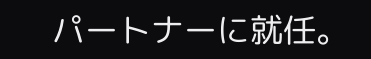パートナーに就任。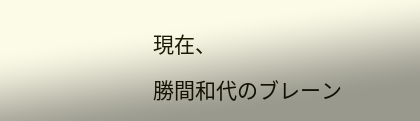現在、

勝間和代のブレーン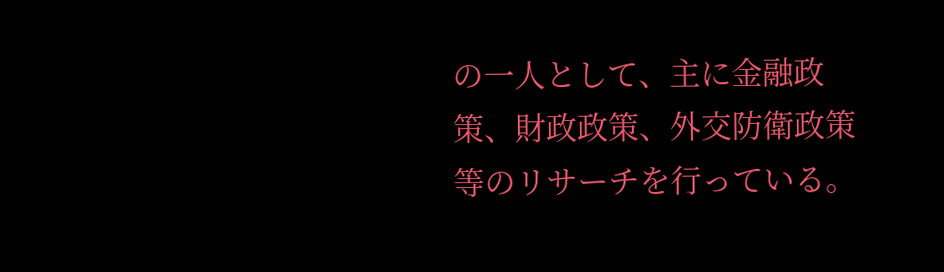の一人として、主に金融政策、財政政策、外交防衛政策等のリサーチを行っている。